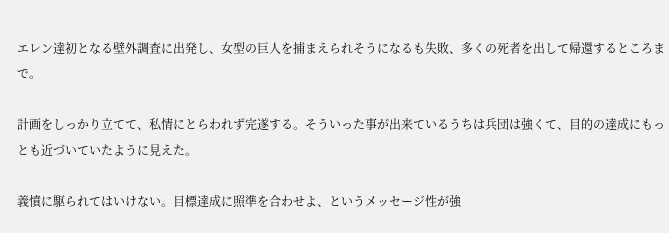エレン達初となる壁外調査に出発し、女型の巨人を捕まえられそうになるも失敗、多くの死者を出して帰還するところまで。

計画をしっかり立てて、私情にとらわれず完遂する。そういった事が出来ているうちは兵団は強くて、目的の達成にもっとも近づいていたように見えた。

義憤に駆られてはいけない。目標達成に照準を合わせよ、というメッセージ性が強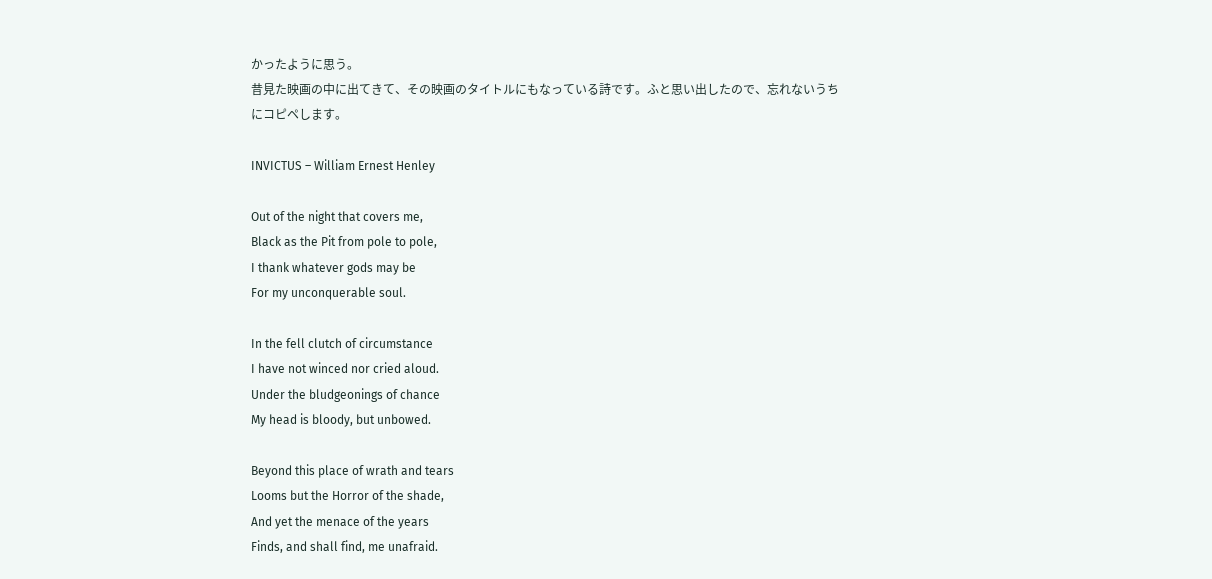かったように思う。
昔見た映画の中に出てきて、その映画のタイトルにもなっている詩です。ふと思い出したので、忘れないうちにコピペします。

INVICTUS – William Ernest Henley

Out of the night that covers me,
Black as the Pit from pole to pole,
I thank whatever gods may be
For my unconquerable soul.

In the fell clutch of circumstance
I have not winced nor cried aloud.
Under the bludgeonings of chance
My head is bloody, but unbowed.

Beyond this place of wrath and tears
Looms but the Horror of the shade,
And yet the menace of the years
Finds, and shall find, me unafraid.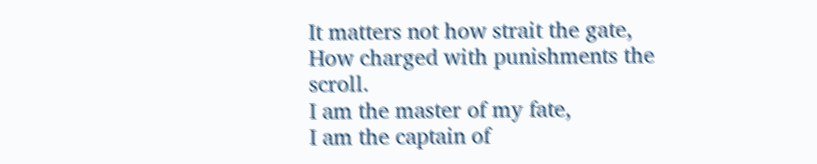It matters not how strait the gate,
How charged with punishments the scroll.
I am the master of my fate,
I am the captain of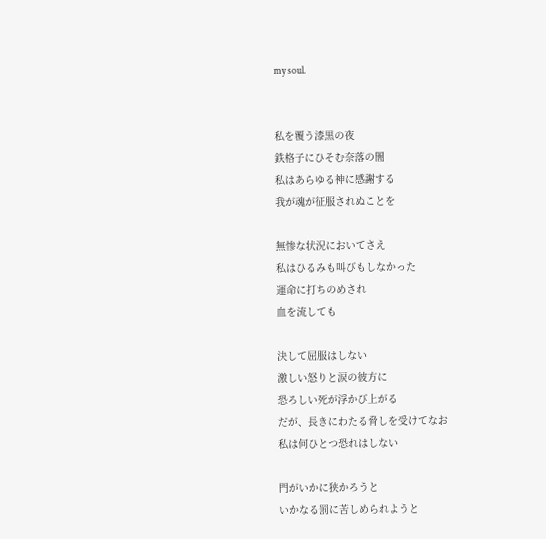my soul.


私を覆う漆黒の夜
鉄格子にひそむ奈落の闇
私はあらゆる神に感謝する
我が魂が征服されぬことを

無惨な状況においてさえ
私はひるみも叫びもしなかった
運命に打ちのめされ
血を流しても

決して屈服はしない
激しい怒りと涙の彼方に
恐ろしい死が浮かび上がる
だが、長きにわたる脅しを受けてなお
私は何ひとつ恐れはしない

門がいかに狭かろうと
いかなる罰に苦しめられようと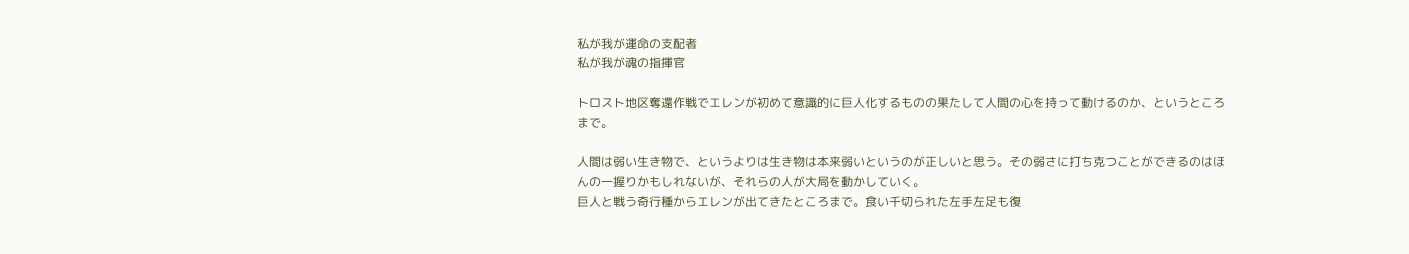私が我が運命の支配者
私が我が魂の指揮官

トロスト地区奪還作戦でエレンが初めて意識的に巨人化するものの果たして人間の心を持って動けるのか、というところまで。

人間は弱い生き物で、というよりは生き物は本来弱いというのが正しいと思う。その弱さに打ち克つことができるのはほんの一握りかもしれないが、それらの人が大局を動かしていく。
巨人と戦う奇行種からエレンが出てきたところまで。食い千切られた左手左足も復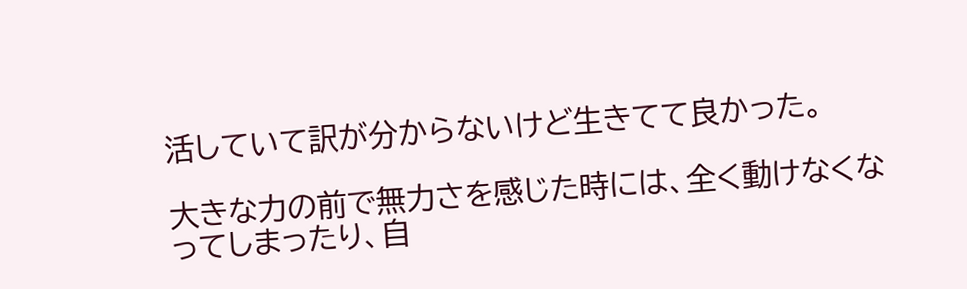活していて訳が分からないけど生きてて良かった。

大きな力の前で無力さを感じた時には、全く動けなくなってしまったり、自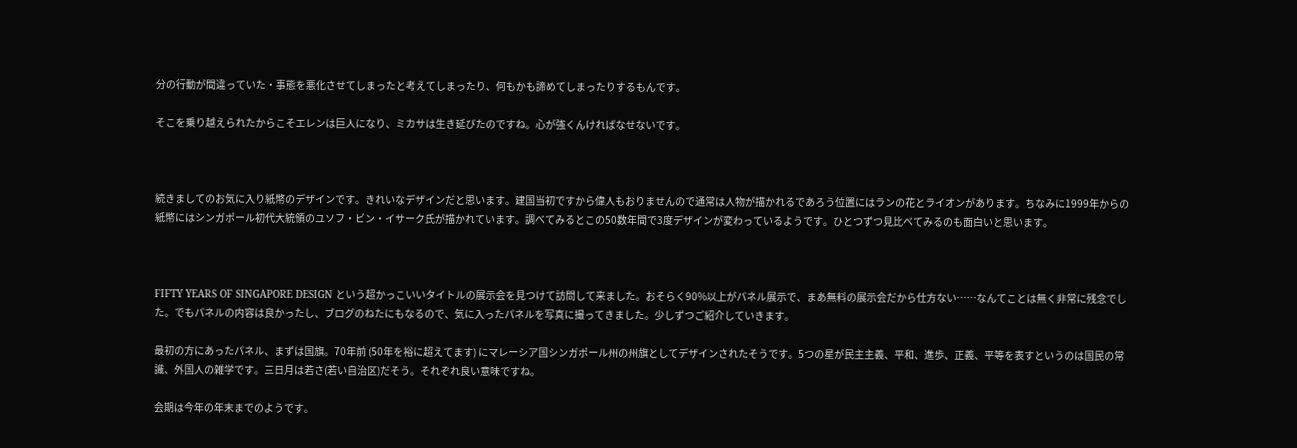分の行動が間違っていた・事態を悪化させてしまったと考えてしまったり、何もかも諦めてしまったりするもんです。

そこを乗り越えられたからこそエレンは巨人になり、ミカサは生き延びたのですね。心が強くんければなせないです。



続きましてのお気に入り紙幣のデザインです。きれいなデザインだと思います。建国当初ですから偉人もおりませんので通常は人物が描かれるであろう位置にはランの花とライオンがあります。ちなみに1999年からの紙幣にはシンガポール初代大統領のユソフ・ビン・イサーク氏が描かれています。調べてみるとこの50数年間で3度デザインが変わっているようです。ひとつずつ見比べてみるのも面白いと思います。



FIFTY YEARS OF SINGAPORE DESIGN という超かっこいいタイトルの展示会を見つけて訪問して来ました。おそらく90%以上がパネル展示で、まあ無料の展示会だから仕方ない……なんてことは無く非常に残念でした。でもパネルの内容は良かったし、ブログのねたにもなるので、気に入ったパネルを写真に撮ってきました。少しずつご紹介していきます。

最初の方にあったパネル、まずは国旗。70年前 (50年を裕に超えてます) にマレーシア国シンガポール州の州旗としてデザインされたそうです。5つの星が民主主義、平和、進歩、正義、平等を表すというのは国民の常識、外国人の雑学です。三日月は若さ(若い自治区)だそう。それぞれ良い意味ですね。

会期は今年の年末までのようです。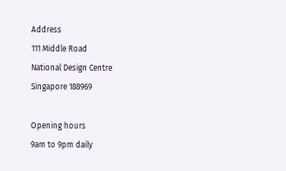Address
111 Middle Road
National Design Centre
Singapore 188969

Opening hours
9am to 9pm daily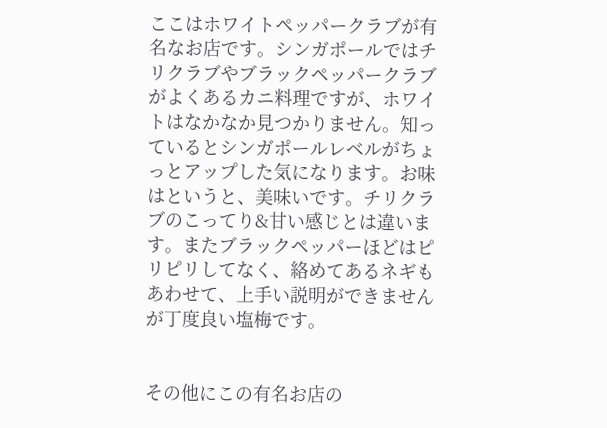ここはホワイトペッパークラブが有名なお店です。シンガポールではチリクラブやブラックペッパークラブがよくあるカニ料理ですが、ホワイトはなかなか見つかりません。知っているとシンガポールレベルがちょっとアップした気になります。お味はというと、美味いです。チリクラブのこってり&甘い感じとは違います。またブラックペッパーほどはピリピリしてなく、絡めてあるネギもあわせて、上手い説明ができませんが丁度良い塩梅です。


その他にこの有名お店の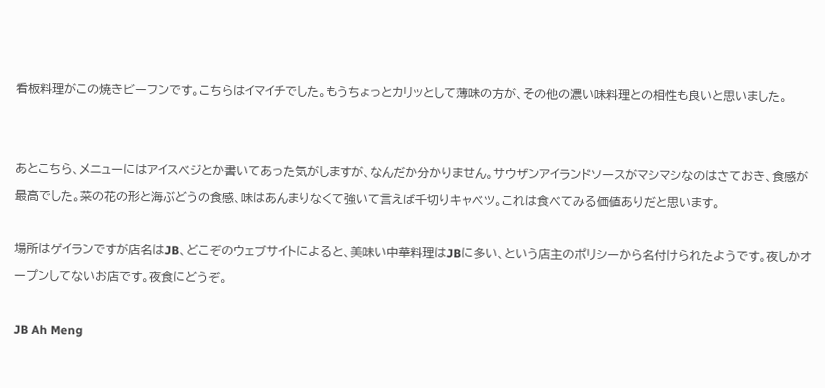看板料理がこの焼きビーフンです。こちらはイマイチでした。もうちょっとカリッとして薄味の方が、その他の濃い味料理との相性も良いと思いました。


あとこちら、メニューにはアイスベジとか書いてあった気がしますが、なんだか分かりません。サウザンアイランドソースがマシマシなのはさておき、食感が最高でした。菜の花の形と海ぶどうの食感、味はあんまりなくて強いて言えば千切りキャベツ。これは食べてみる価値ありだと思います。

場所はゲイランですが店名はJB、どこぞのウェブサイトによると、美味い中華料理はJBに多い、という店主のポリシーから名付けられたようです。夜しかオープンしてないお店です。夜食にどうぞ。

JB Ah Meng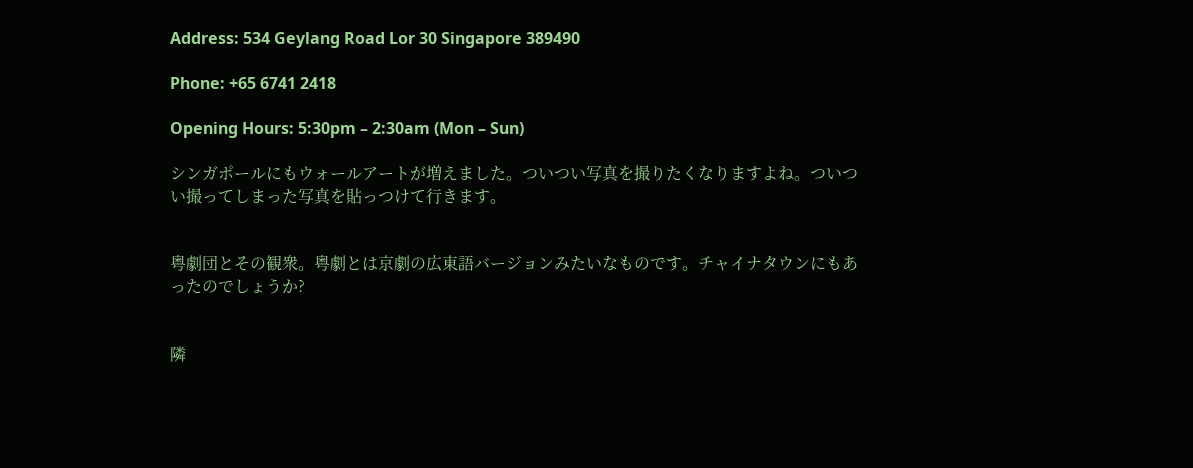Address: 534 Geylang Road Lor 30 Singapore 389490

Phone: +65 6741 2418

Opening Hours: 5:30pm – 2:30am (Mon – Sun)

シンガポールにもウォールアートが増えました。ついつい写真を撮りたくなりますよね。ついつい撮ってしまった写真を貼っつけて行きます。


粤劇団とその観衆。粤劇とは京劇の広東語バージョンみたいなものです。チャイナタウンにもあったのでしょうか?


隣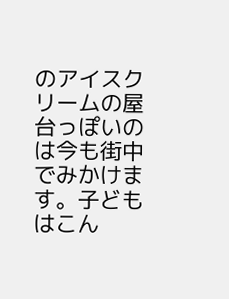のアイスクリームの屋台っぽいのは今も街中でみかけます。子どもはこん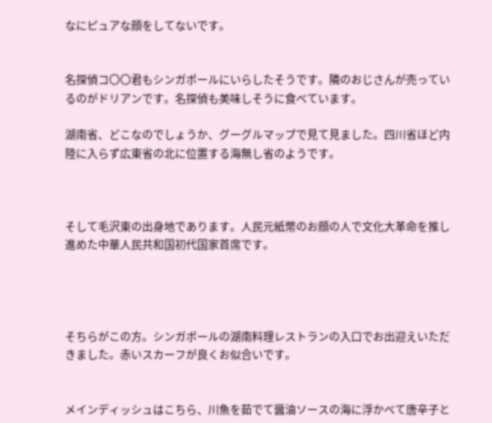なにピュアな顔をしてないです。


名探偵コ〇〇君もシンガポールにいらしたそうです。隣のおじさんが売っているのがドリアンです。名探偵も美味しそうに食べています。

湖南省、どこなのでしょうか、グーグルマップで見て見ました。四川省ほど内陸に入らず広東省の北に位置する海無し省のようです。



そして毛沢東の出身地であります。人民元紙幣のお顔の人で文化大革命を推し進めた中華人民共和国初代国家首席です。




そちらがこの方。シンガポールの湖南料理レストランの入口でお出迎えいただきました。赤いスカーフが良くお似合いです。


メインディッシュはこちら、川魚を茹でて醤油ソースの海に浮かべて唐辛子と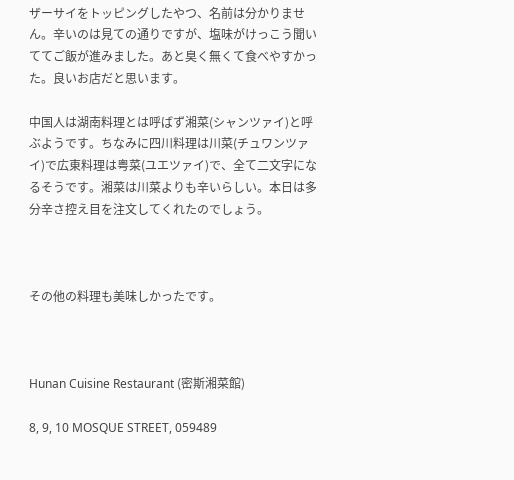ザーサイをトッピングしたやつ、名前は分かりません。辛いのは見ての通りですが、塩味がけっこう聞いててご飯が進みました。あと臭く無くて食べやすかった。良いお店だと思います。

中国人は湖南料理とは呼ばず湘菜(シャンツァイ)と呼ぶようです。ちなみに四川料理は川菜(チュワンツァイ)で広東料理は粤菜(ユエツァイ)で、全て二文字になるそうです。湘菜は川菜よりも辛いらしい。本日は多分辛さ控え目を注文してくれたのでしょう。



その他の料理も美味しかったです。



Hunan Cuisine Restaurant (密斯湘菜館)

8, 9, 10 MOSQUE STREET, 059489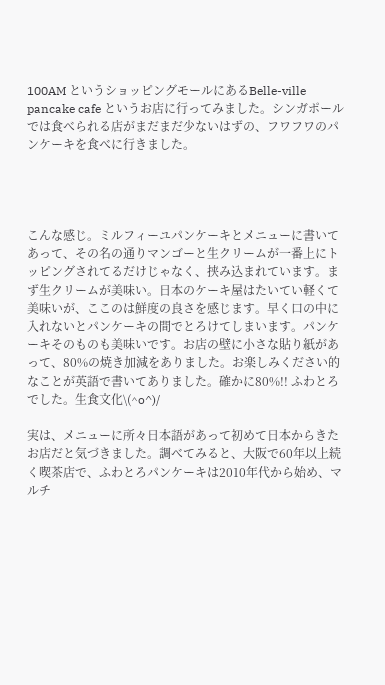100AM というショッピングモールにあるBelle-ville pancake cafe というお店に行ってみました。シンガポールでは食べられる店がまだまだ少ないはずの、フワフワのパンケーキを食べに行きました。




こんな感じ。ミルフィーユパンケーキとメニューに書いてあって、その名の通りマンゴーと生クリームが一番上にトッピングされてるだけじゃなく、挟み込まれています。まず生クリームが美味い。日本のケーキ屋はたいてい軽くて美味いが、ここのは鮮度の良さを感じます。早く口の中に入れないとパンケーキの間でとろけてしまいます。パンケーキそのものも美味いです。お店の壁に小さな貼り紙があって、80%の焼き加減をありました。お楽しみください的なことが英語で書いてありました。確かに80%!! ふわとろでした。生食文化\(^o^)/

実は、メニューに所々日本語があって初めて日本からきたお店だと気づきました。調べてみると、大阪で60年以上続く喫茶店で、ふわとろパンケーキは2010年代から始め、マルチ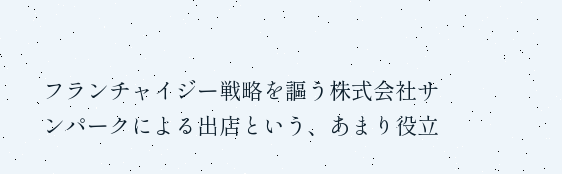フランチャイジー戦略を謳う株式会社サンパークによる出店という、あまり役立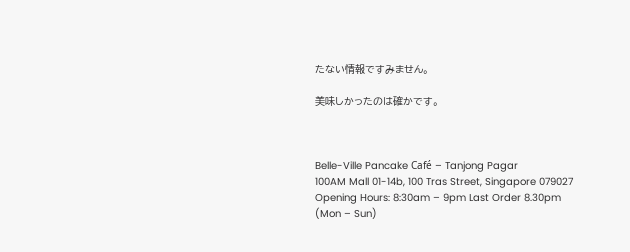たない情報ですみません。

美味しかったのは確かです。



Belle-Ville Pancake Café – Tanjong Pagar
100AM Mall 01-14b, 100 Tras Street, Singapore 079027
Opening Hours: 8:30am – 9pm Last Order 8.30pm (Mon – Sun)